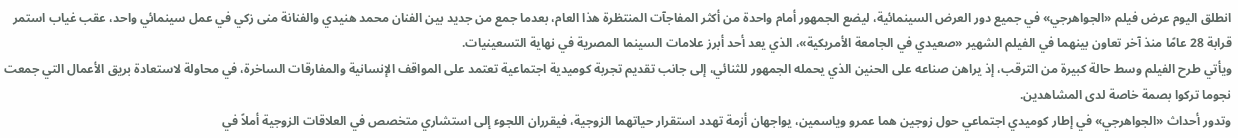انطلق اليوم عرض فيلم «الجواهرجي» في جميع دور العرض السينمائية، ليضع الجمهور أمام واحدة من أكثر المفاجآت المنتظرة هذا العام، بعدما جمع من جديد بين الفنان محمد هنيدي والفنانة منى زكي في عمل سينمائي واحد، عقب غياب استمر قرابة 28 عامًا منذ آخر تعاون بينهما في الفيلم الشهير «صعيدي في الجامعة الأمريكية»، الذي يعد أحد أبرز علامات السينما المصرية في نهاية التسعينيات.
ويأتي طرح الفيلم وسط حالة كبيرة من الترقب، إذ يراهن صناعه على الحنين الذي يحمله الجمهور للثنائي، إلى جانب تقديم تجربة كوميدية اجتماعية تعتمد على المواقف الإنسانية والمفارقات الساخرة، في محاولة لاستعادة بريق الأعمال التي جمعت نجوما تركوا بصمة خاصة لدى المشاهدين.
وتدور أحداث «الجواهرجي» في إطار كوميدي اجتماعي حول زوجين هما عمرو وياسمين، يواجهان أزمة تهدد استقرار حياتهما الزوجية، فيقرران اللجوء إلى استشاري متخصص في العلاقات الزوجية أملاً في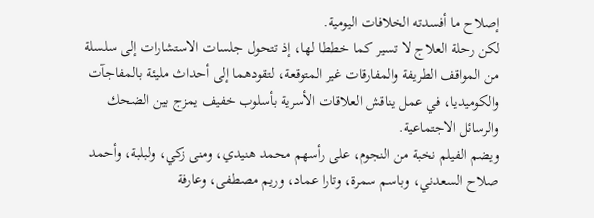إصلاح ما أفسدته الخلافات اليومية.
لكن رحلة العلاج لا تسير كما خططا لها، إذ تتحول جلسات الاستشارات إلى سلسلة من المواقف الطريفة والمفارقات غير المتوقعة، لتقودهما إلى أحداث مليئة بالمفاجآت والكوميديا، في عمل يناقش العلاقات الأسرية بأسلوب خفيف يمزج بين الضحك والرسائل الاجتماعية.
ويضم الفيلم نخبة من النجوم، على رأسهم محمد هنيدي، ومنى زكي، ولبلبة، وأحمد صلاح السعدني، وباسم سمرة، وتارا عماد، وريم مصطفى، وعارفة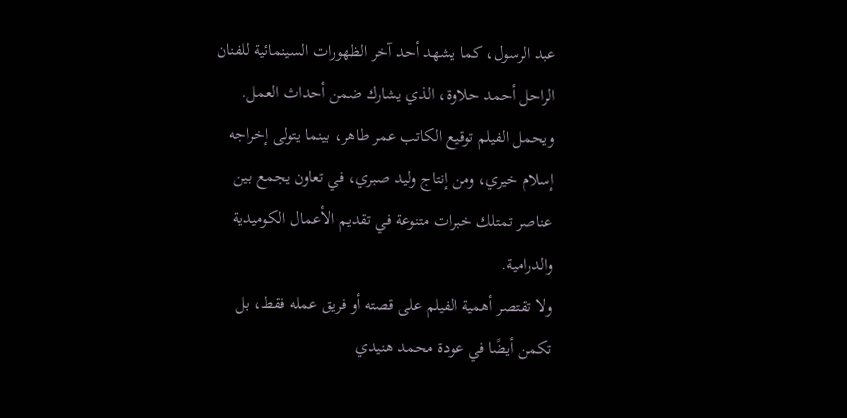عبد الرسول، كما يشهد أحد آخر الظهورات السينمائية للفنان الراحل أحمد حلاوة، الذي يشارك ضمن أحداث العمل.
ويحمل الفيلم توقيع الكاتب عمر طاهر، بينما يتولى إخراجه إسلام خيري، ومن إنتاج وليد صبري، في تعاون يجمع بين عناصر تمتلك خبرات متنوعة في تقديم الأعمال الكوميدية والدرامية.
ولا تقتصر أهمية الفيلم على قصته أو فريق عمله فقط، بل تكمن أيضًا في عودة محمد هنيدي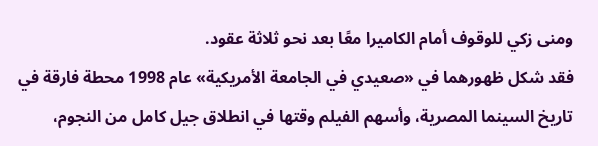ومنى زكي للوقوف أمام الكاميرا معًا بعد نحو ثلاثة عقود.
فقد شكل ظهورهما في «صعيدي في الجامعة الأمريكية» عام 1998 محطة فارقة في تاريخ السينما المصرية، وأسهم الفيلم وقتها في انطلاق جيل كامل من النجوم،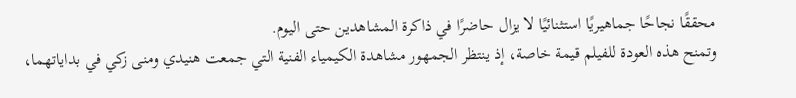محققًا نجاحًا جماهيريًا استثنائيًا لا يزال حاضرًا في ذاكرة المشاهدين حتى اليوم.
وتمنح هذه العودة للفيلم قيمة خاصة، إذ ينتظر الجمهور مشاهدة الكيمياء الفنية التي جمعت هنيدي ومنى زكي في بداياتهما،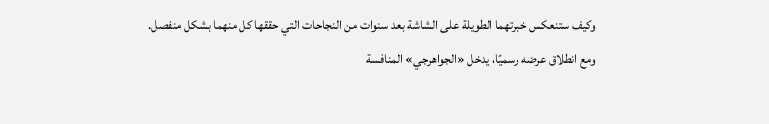وكيف ستنعكس خبرتهما الطويلة على الشاشة بعد سنوات من النجاحات التي حققها كل منهما بشكل منفصل.
ومع انطلاق عرضه رسميًا، يدخل «الجواهرجي» المنافسة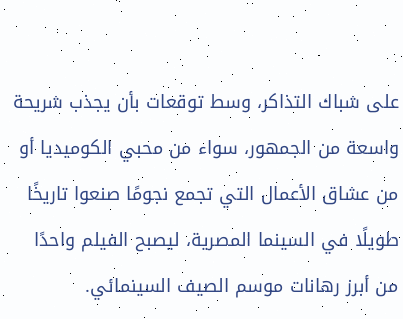على شباك التذاكر، وسط توقعات بأن يجذب شريحة واسعة من الجمهور، سواء من محبي الكوميديا أو من عشاق الأعمال التي تجمع نجومًا صنعوا تاريخًا طويلًا في السينما المصرية، ليصبح الفيلم واحدًا من أبرز رهانات موسم الصيف السينمائي.